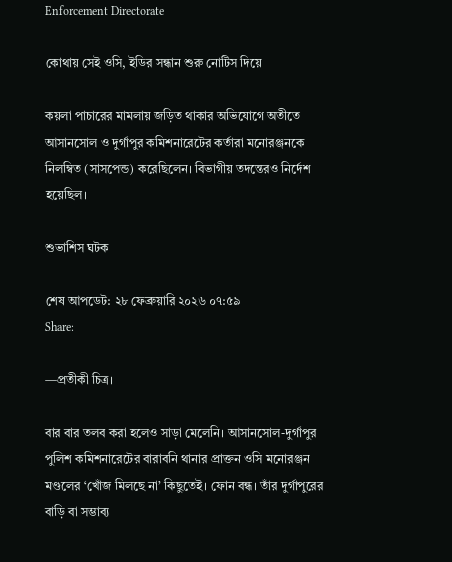Enforcement Directorate

কোথায় সেই ওসি, ইডির সন্ধান শুরু নোটিস দিয়ে

কয়লা পাচারের মামলায় জড়িত থাকার অভিযোগে অতীতে আসানসোল ও দুর্গাপুর কমিশনারেটের কর্তারা মনোরঞ্জনকে নিলম্বিত (সাসপেন্ড) করেছিলেন। বিভাগীয় তদন্তেরও নির্দেশ হয়েছিল।

শুভাশিস ঘটক

শেষ আপডেট: ২৮ ফেব্রুয়ারি ২০২৬ ০৭:৫৯
Share:

—প্রতীকী চিত্র।

বার বার তলব করা হলেও সাড়া মেলেনি। আসানসোল-দুর্গাপুর পুলিশ কমিশনারেটের বারাবনি থানার প্রাক্তন ওসি মনোরঞ্জন মণ্ডলের ‘খোঁজ মিলছে না’ কিছুতেই। ফোন বন্ধ। তাঁর দুর্গাপুরের বাড়ি বা সম্ভাব্য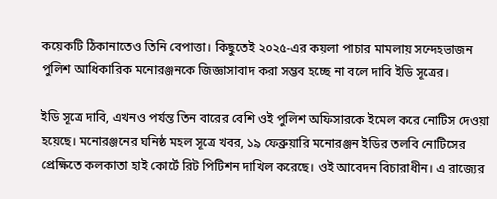কয়েকটি ঠিকানাতেও তিনি বেপাত্তা। কিছুতেই ২০২৫-এর কয়লা পাচার মামলায় সন্দেহভাজন পুলিশ আধিকারিক মনোরঞ্জনকে জিজ্ঞাসাবাদ করা সম্ভব হচ্ছে না বলে দাবি ইডি সূত্রের।

ইডি সূত্রে দাবি, এখনও পর্যন্ত তিন বারের বেশি ওই পুলিশ অফিসারকে ইমেল করে নোটিস দেওয়া হয়েছে। মনোরঞ্জনের ঘনিষ্ঠ মহল সূত্রে খবর, ১৯ ফেব্রুয়ারি মনোরঞ্জন ইডির তলবি নোটিসের প্রেক্ষিতে কলকাতা হাই কোর্টে রিট পিটিশন দাখিল করেছে। ওই আবেদন বিচারাধীন। এ রাজ্যের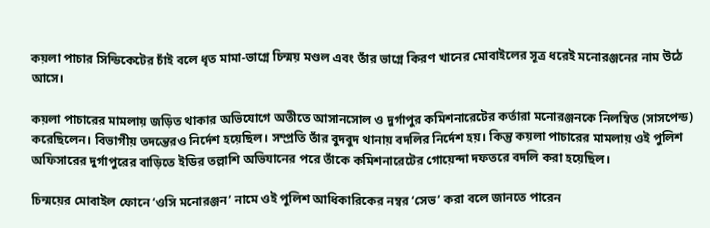কয়লা পাচার সিন্ডিকেটের চাঁই বলে ধৃত মামা-ভাগ্নে চিন্ময় মণ্ডল এবং তাঁর ভাগ্নে কিরণ খানের মোবাইলের সূত্র ধরেই মনোরঞ্জনের নাম উঠে আসে।

কয়লা পাচারের মামলায় জড়িত থাকার অভিযোগে অতীতে আসানসোল ও দুর্গাপুর কমিশনারেটের কর্তারা মনোরঞ্জনকে নিলম্বিত (সাসপেন্ড) করেছিলেন। বিভাগীয় তদন্তেরও নির্দেশ হয়েছিল। সম্প্রতি তাঁর বুদবুদ থানায় বদলির নির্দেশ হয়। কিন্তু কয়লা পাচারের মামলায় ওই পুলিশ অফিসারের দুর্গাপুরের বাড়িতে ইডির তল্লাশি অভিযানের পরে তাঁকে কমিশনারেটের গোয়েন্দা দফতরে বদলি করা হয়েছিল।

চিন্ময়ের মোবাইল ফোনে ‘ওসি মনোরঞ্জন’ নামে ওই পুলিশ আধিকারিকের নম্বর ‘সেভ’ করা বলে জানতে পারেন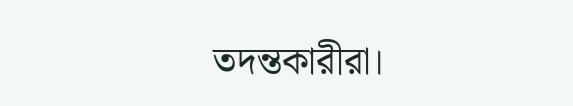তদন্তকারীরা।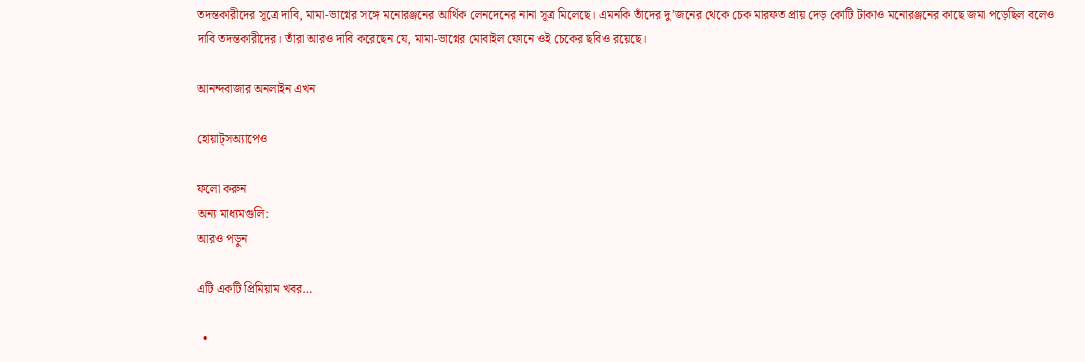তদন্তকারীদের সূত্রে দাবি, মামা-ভাগ্নের সঙ্গে মনোরঞ্জনের আর্থিক লেনদেনের নানা সূত্র মিলেছে। এমনকি তাঁদের দু’জনের থেকে চেক মারফত প্রায় দেড় কোটি টাকাও মনোরঞ্জনের কাছে জমা পড়েছিল বলেও দাবি তদন্তকারীদের। তাঁরা আরও দাবি করেছেন যে, মামা-ভাগ্নের মোবাইল ফোনে ওই চেকের ছবিও রয়েছে।

আনন্দবাজার অনলাইন এখন

হোয়াট্‌সঅ্যাপেও

ফলো করুন
অন্য মাধ্যমগুলি:
আরও পড়ুন

এটি একটি প্রিমিয়াম খবর…

  •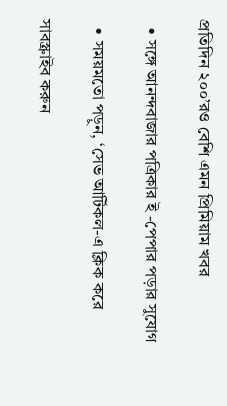প্রতিদিন ২০০’রও বেশি এমন প্রিমিয়াম খবর

  • সঙ্গে আনন্দবাজার পত্রিকার ই -পেপার পড়ার সুযোগ

  • সময়মতো পড়ুন, ‘সেভ আর্টিকল-এ ক্লিক করে

সাবস্ক্রাইব করুন